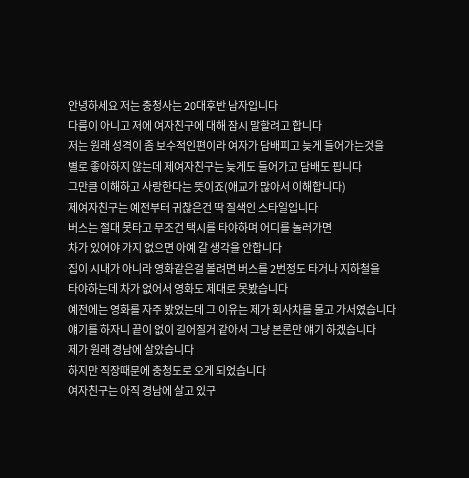안녕하세요 저는 충청사는 20대후반 남자입니다
다름이 아니고 저에 여자친구에 대해 잠시 말할려고 합니다
저는 원래 성격이 좀 보수적인편이라 여자가 담배피고 늦게 들어가는것을
별로 좋아하지 않는데 제여자친구는 늦게도 들어가고 담배도 핍니다
그만큼 이해하고 사랑한다는 뜻이죠(애교가 많아서 이해합니다)
제여자친구는 예전부터 귀찮은건 딱 질색인 스타일입니다
버스는 절대 못타고 무조건 택시를 타야하며 어디를 놀러가면
차가 있어야 가지 없으면 아예 갈 생각을 안합니다
집이 시내가 아니라 영화같은걸 볼려면 버스를 2번정도 타거나 지하철을
타야하는데 차가 없어서 영화도 제대로 못봤습니다
예전에는 영화를 자주 봤었는데 그 이유는 제가 회사차를 몰고 가서였습니다
얘기를 하자니 끝이 없이 길어질거 같아서 그냥 본론만 얘기 하겠습니다
제가 원래 경남에 살았습니다
하지만 직장때문에 충청도로 오게 되었습니다
여자친구는 아직 경남에 살고 있구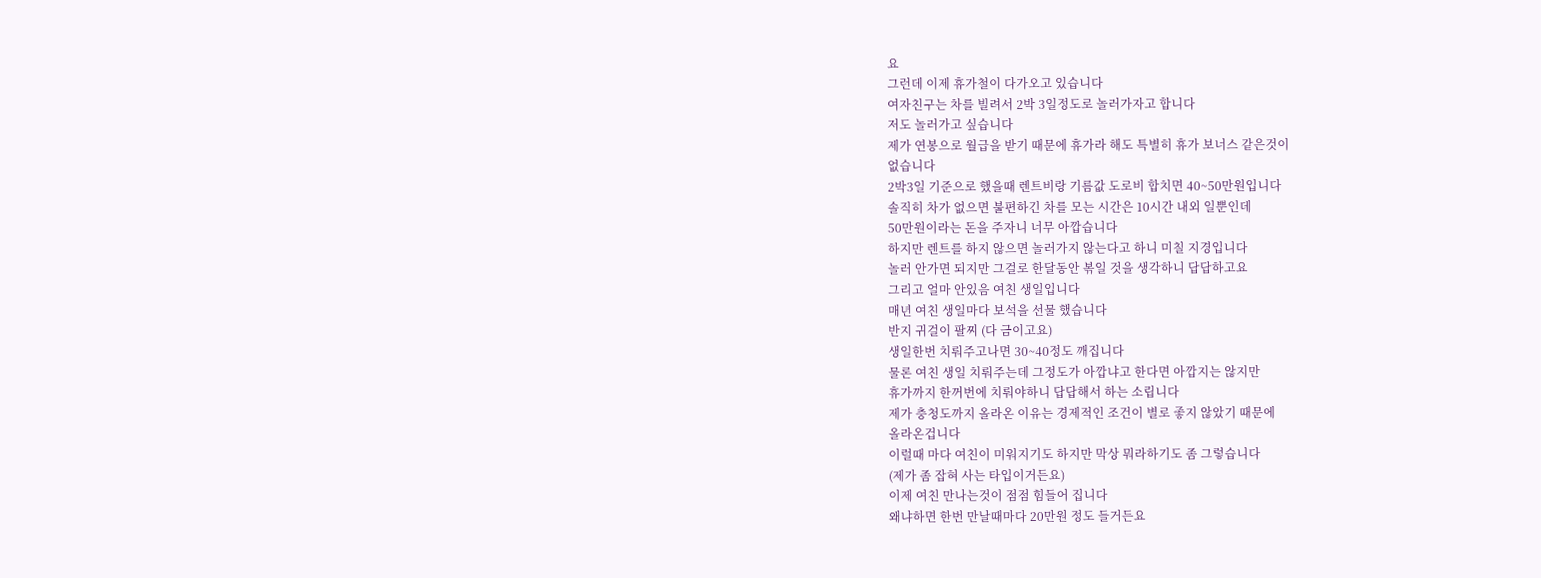요
그런데 이제 휴가철이 다가오고 있습니다
여자친구는 차를 빌려서 2박 3일정도로 놀러가자고 합니다
저도 놀러가고 싶습니다
제가 연봉으로 월급을 받기 때문에 휴가라 해도 특별히 휴가 보너스 같은것이
없습니다
2박3일 기준으로 했을때 렌트비랑 기름값 도로비 합치면 40~50만원입니다
솔직히 차가 없으면 불편하긴 차를 모는 시간은 10시간 내외 일뿐인데
50만원이라는 돈을 주자니 너무 아깝습니다
하지만 렌트를 하지 않으면 놀러가지 않는다고 하니 미칠 지경입니다
놀러 안가면 되지만 그걸로 한달동안 볶일 것을 생각하니 답답하고요
그리고 얼마 안있음 여친 생일입니다
매년 여친 생일마다 보석을 선물 했습니다
반지 귀걸이 팔찌 (다 금이고요)
생일한번 치뤄주고나면 30~40정도 깨집니다
물론 여친 생일 치뤄주는데 그정도가 아깝냐고 한다면 아깝지는 않지만
휴가까지 한꺼번에 치뤄야하니 답답해서 하는 소립니다
제가 충청도까지 올라온 이유는 경제적인 조건이 별로 좋지 않았기 때문에
올라온겁니다
이럴때 마다 여친이 미워지기도 하지만 막상 뭐라하기도 좀 그렇습니다
(제가 좀 잡혀 사는 타입이거든요)
이제 여친 만나는것이 점점 힘들어 집니다
왜냐하면 한번 만날때마다 20만원 정도 들거든요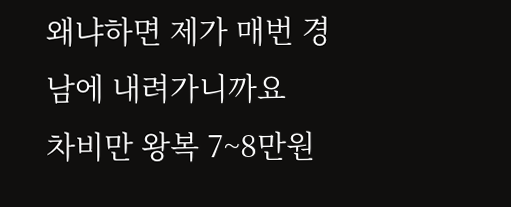왜냐하면 제가 매번 경남에 내려가니까요
차비만 왕복 7~8만원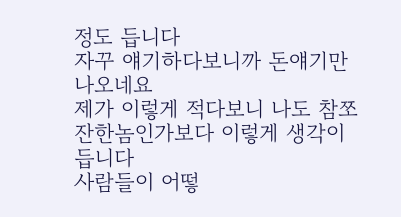정도 듭니다
자꾸 얘기하다보니까 돈얘기만 나오네요
제가 이렇게 적다보니 나도 참쪼잔한놈인가보다 이렇게 생각이 듭니다
사람들이 어떻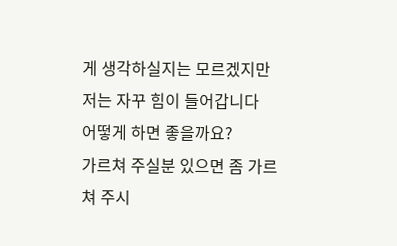게 생각하실지는 모르겠지만
저는 자꾸 힘이 들어갑니다
어떻게 하면 좋을까요?
가르쳐 주실분 있으면 좀 가르쳐 주시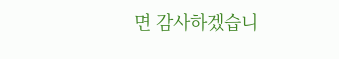면 감사하겠습니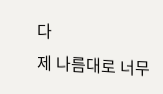다
제 나름대로 너무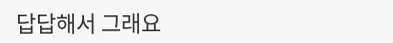답답해서 그래요